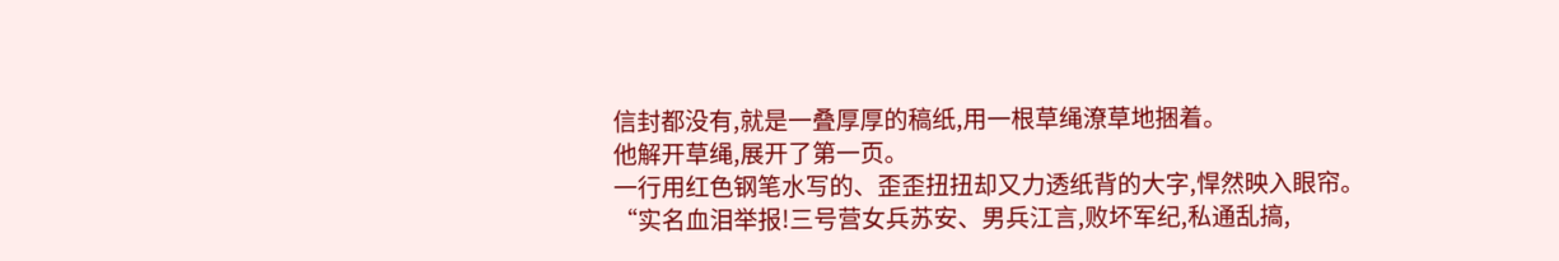信封都没有,就是一叠厚厚的稿纸,用一根草绳潦草地捆着。
他解开草绳,展开了第一页。
一行用红色钢笔水写的、歪歪扭扭却又力透纸背的大字,悍然映入眼帘。
“实名血泪举报!三号营女兵苏安、男兵江言,败坏军纪,私通乱搞,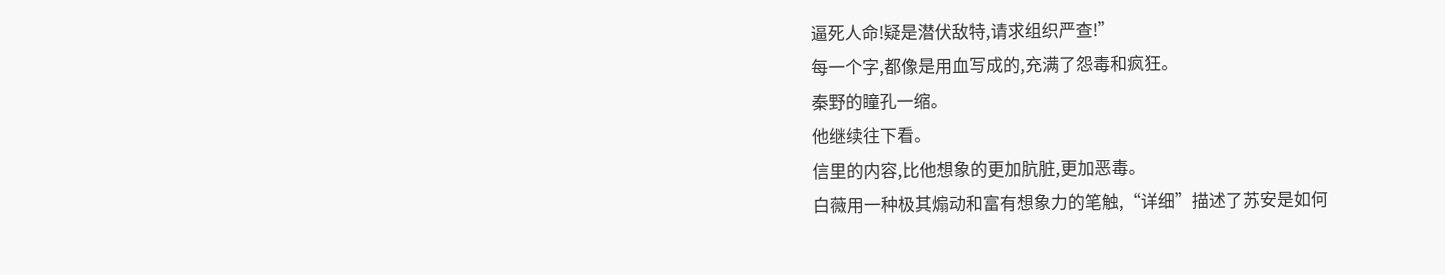逼死人命!疑是潜伏敌特,请求组织严查!”
每一个字,都像是用血写成的,充满了怨毒和疯狂。
秦野的瞳孔一缩。
他继续往下看。
信里的内容,比他想象的更加肮脏,更加恶毒。
白薇用一种极其煽动和富有想象力的笔触,“详细”描述了苏安是如何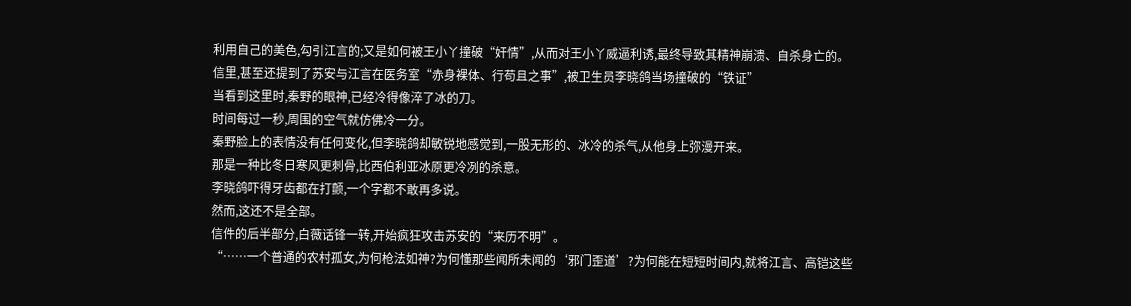利用自己的美色,勾引江言的;又是如何被王小丫撞破“奸情”,从而对王小丫威逼利诱,最终导致其精神崩溃、自杀身亡的。
信里,甚至还提到了苏安与江言在医务室“赤身裸体、行苟且之事”,被卫生员李晓鸽当场撞破的“铁证”
当看到这里时,秦野的眼神,已经冷得像淬了冰的刀。
时间每过一秒,周围的空气就仿佛冷一分。
秦野脸上的表情没有任何变化,但李晓鸽却敏锐地感觉到,一股无形的、冰冷的杀气,从他身上弥漫开来。
那是一种比冬日寒风更刺骨,比西伯利亚冰原更冷冽的杀意。
李晓鸽吓得牙齿都在打颤,一个字都不敢再多说。
然而,这还不是全部。
信件的后半部分,白薇话锋一转,开始疯狂攻击苏安的“来历不明”。
“……一个普通的农村孤女,为何枪法如神?为何懂那些闻所未闻的‘邪门歪道’?为何能在短短时间内,就将江言、高铠这些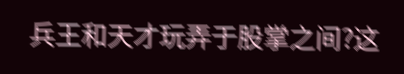兵王和天才玩弄于股掌之间?这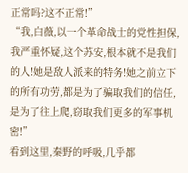正常吗?这不正常!”
“我,白薇,以一个革命战士的党性担保,我严重怀疑,这个苏安,根本就不是我们的人!她是敌人派来的特务!她之前立下的所有功劳,都是为了骗取我们的信任,是为了往上爬,窃取我们更多的军事机密!”
看到这里,秦野的呼吸,几乎都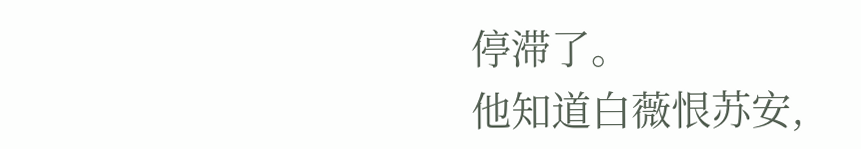停滞了。
他知道白薇恨苏安,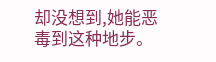却没想到,她能恶毒到这种地步。